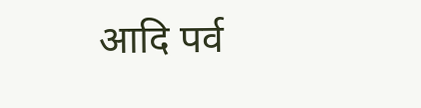आदि पर्व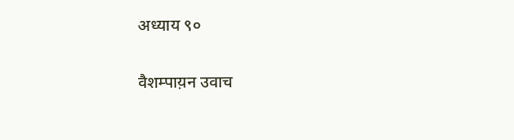अध्याय ९०

वैशम्पाय़न उवाच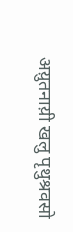अय़ुतनाय़ी खलु पृथुश्रवसो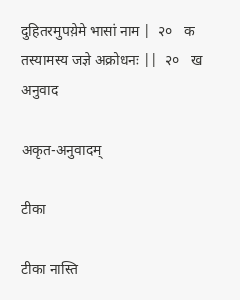दुहितरमुपय़ेमे भासां नाम |  २०   क
तस्यामस्य जज्ञे अक्रोधनः ||  २०   ख
अनुवाद

अकृत-अनुवादम्

टीका

टीका नास्ति